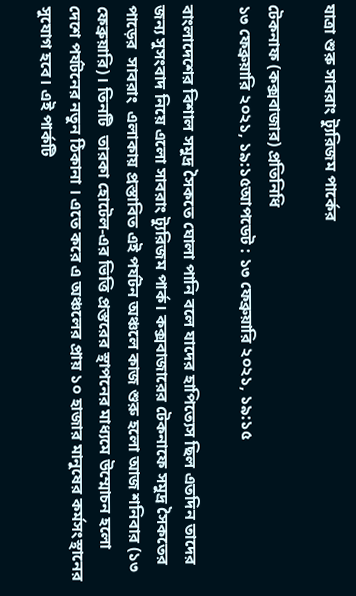যাত্রা শুরু সাবরাং ট্যুরিজম পার্কের

টেকনাফ (কক্সবাজার) প্রতিনিধি
১৩ ফেব্রুয়ারি ২০২১, ১৯:১৫আপডেট : ১৩ ফেব্রুয়ারি ২০২১, ১৯:১৫

বাংলাদেশের বিশাল সমুদ্র সৈকতে ঘোলা পানি বলে যাদের হাপিত্যেস ছিল এতদিন তাদের জন্য সুসংবাদ নিয়ে এলো সাবরাং ট্যুরিজম পার্ক। কক্সবাজারের টেকনাফে সমুদ্র সৈকতের পাড়ের  সাবরাং  এলাকায় প্রস্তাবিত এই পর্যটন অঞ্চলে কাজ শুরু হলো আজ শনিবার (১৩ ফেব্রুয়ারি)। তিনটি  তারকা হোটেল-এর ভিত্তি প্রস্তরের স্থাপনের মাধ্যমে উম্মোচন হলো দেশে পর্যটনের নতুন ঠিকানা । এতে করে এ অঞ্চলের প্রায় ১০ হাজার মানুষের কর্মসংস্থানের সুযোগ হবে। এই পার্কটি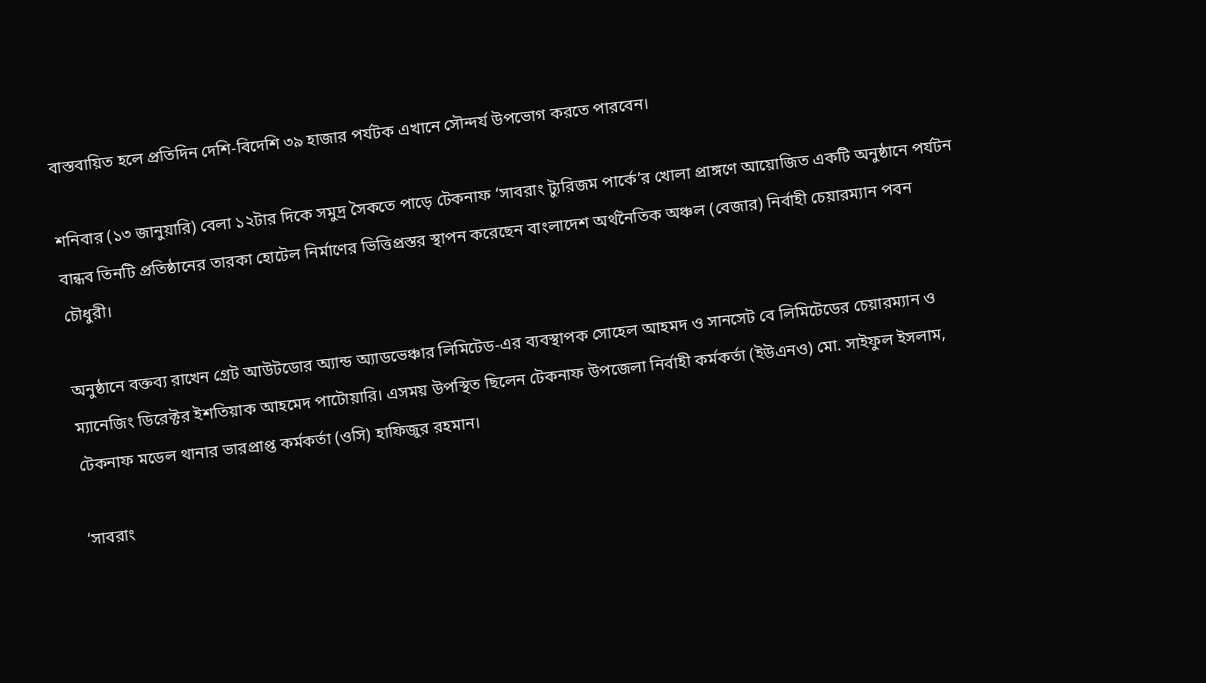বাস্তবায়িত হলে প্রতিদিন দেশি-বিদেশি ৩৯ হাজার পর্যটক এখানে সৌন্দর্য উপভোগ করতে পারবেন।

শনিবার (১৩ জানুয়ারি) বেলা ১২টার দিকে সমুদ্র সৈকতে পাড়ে টেকনাফ ‘সাবরাং ট্যুরিজম পার্কে’র খোলা প্রাঙ্গণে আয়োজিত একটি অনুষ্ঠানে পর্যটন বান্ধব তিনটি প্রতিষ্ঠানের তারকা হোটেল নির্মাণের ভিত্তিপ্রস্তর স্থাপন করেছেন বাংলাদেশ অর্থনৈতিক অঞ্চল (বেজার) নির্বাহী চেয়ারম্যান পবন চৌধুরী।

অনুষ্ঠানে বক্তব্য রাখেন গ্রেট আউটডোর অ্যান্ড অ্যাডভেঞ্চার লিমিটেড-এর ব্যবস্থাপক সোহেল আহমদ ও সানসেট বে লিমিটেডের চেয়ারম্যান ও ম্যানেজিং ডিরেক্টর ইশতিয়াক আহমেদ পাটোয়ারি। এসময় উপস্থিত ছিলেন টেকনাফ উপজেলা নির্বাহী কর্মকর্তা (ইউএনও) মো. সাইফুল ইসলাম, টেকনাফ মডেল থানার ভারপ্রাপ্ত কর্মকর্তা (ওসি) হাফিজুর রহমান।

‘সাবরাং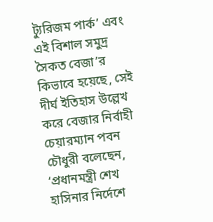ট্যুরিজম পার্ক’ এবং এই বিশাল সমুদ্র সৈকত বেজা’র কিভাবে হয়েছে, সেই দীর্ঘ ইতিহাস উল্লেখ করে বেজার নির্বাহী চেয়ারম্যান পবন চৌধুরী বলেছেন, ‘প্রধানমন্ত্রী শেখ হাসিনার নির্দেশে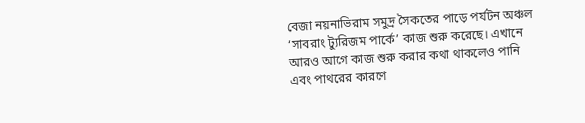বেজা নয়নাভিরাম সমুদ্র সৈকতের পাড়ে পর্যটন অঞ্চল ‘সাবরাং ট্যুরিজম পার্কে’ কাজ শুরু করেছে। এখানে আরও আগে কাজ শুরু করার কথা থাকলেও পানি এবং পাথরের কারণে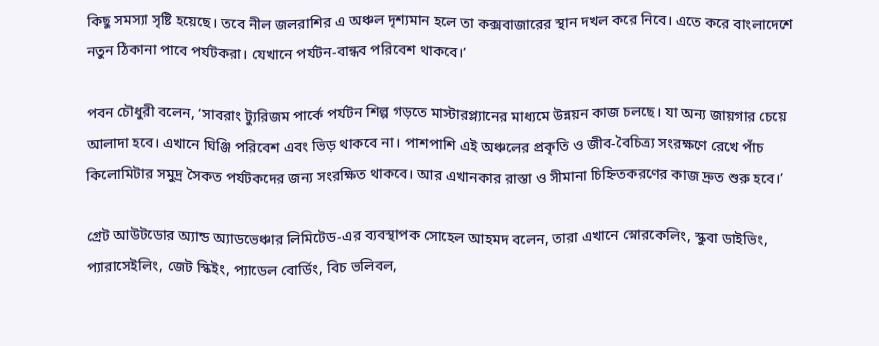কিছু সমস্যা সৃষ্টি হয়েছে। তবে নীল জলরাশির এ অঞ্চল দৃশ্যমান হলে তা কক্সবাজারের স্থান দখল করে নিবে। এতে করে বাংলাদেশে নতুন ঠিকানা পাবে পর্যটকরা। যেখানে পর্যটন-বান্ধব পরিবেশ থাকবে।’

পবন চৌধুরী বলেন, ‘সাবরাং ট্যুরিজম পার্কে পর্যটন শিল্প গড়তে মাস্টারপ্ল্যানের মাধ্যমে উন্নয়ন কাজ চলছে। যা অন্য জায়গার চেয়ে আলাদা হবে। এখানে ঘিঞ্জি পরিবেশ এবং ভিড় থাকবে না। পাশপাশি এই অঞ্চলের প্রকৃতি ও জীব-বৈচিত্র্য সংরক্ষণে রেখে পাঁচ কিলোমিটার সমুদ্র সৈকত পর্যটকদের জন্য সংরক্ষিত থাকবে। আর এখানকার রাস্তা ও সীমানা চিহ্নিতকরণের কাজ দ্রুত শুরু হবে।’

গ্রেট আউটডোর অ্যান্ড অ্যাডভেঞ্চার লিমিটেড-এর ব্যবস্থাপক সোহেল আহমদ বলেন, তারা এখানে স্নোরকেলিং, স্কুবা ডাইভিং, প্যারাসেইলিং, জেট স্কিইং, প্যাডেল বোর্ডিং, বিচ ভলিবল,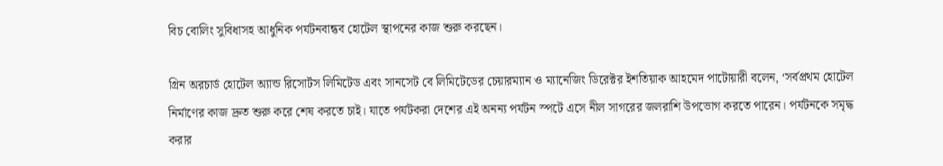বিচ বোলিং সুবিধাসহ আধুনিক পর্যটনবান্ধব হোটেল স্থাপনের কাজ শুরু করছেন।

গ্রিন অরচার্ড হোটেল অ্যান্ড রিসোর্টস লিমিটেড এবং সানসেট বে লিমিটেডের চেয়ারম্যান ও ম্যানেজিং ডিরেক্টর ইশতিয়াক আহমেদ পাটোয়ারী বলেন, ‘সর্বপ্রথম হোটেল নির্মাণের কাজ দ্রুত শুরু করে শেষ করতে চাই। যাতে পর্যটকরা দেশের এই অনন্য পর্যটন স্পটে এসে নীল সাগরের জলরাশি উপভোগ করতে পারেন। পর্যটনকে সমৃদ্ধ করার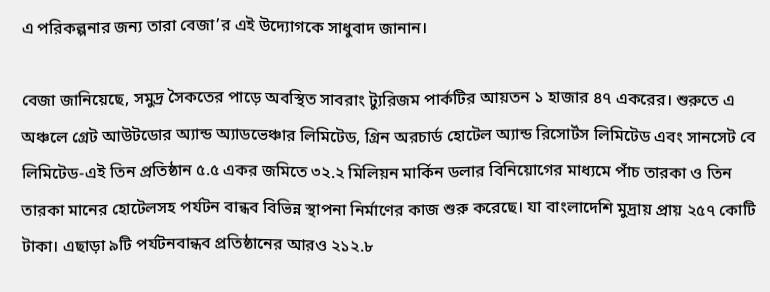এ পরিকল্পনার জন্য তারা বেজা’র এই উদ্যোগকে সাধুবাদ জানান।

বেজা জানিয়েছে, সমুদ্র সৈকতের পাড়ে অবস্থিত সাবরাং ট্যুরিজম পার্কটির আয়তন ১ হাজার ৪৭ একরের। শুরুতে এ অঞ্চলে গ্রেট আউটডোর অ্যান্ড অ্যাডভেঞ্চার লিমিটেড, গ্রিন অরচার্ড হোটেল অ্যান্ড রিসোর্টস লিমিটেড এবং সানসেট বে লিমিটেড-এই তিন প্রতিষ্ঠান ৫.৫ একর জমিতে ৩২.২ মিলিয়ন মার্কিন ডলার বিনিয়োগের মাধ্যমে পাঁচ তারকা ও তিন তারকা মানের হোটেলসহ পর্যটন বান্ধব বিভিন্ন স্থাপনা নির্মাণের কাজ শুরু করেছে। যা বাংলাদেশি মুদ্রায় প্রায় ২৫৭ কোটি টাকা। এছাড়া ৯টি পর্যটনবান্ধব প্রতিষ্ঠানের আরও ২১২.৮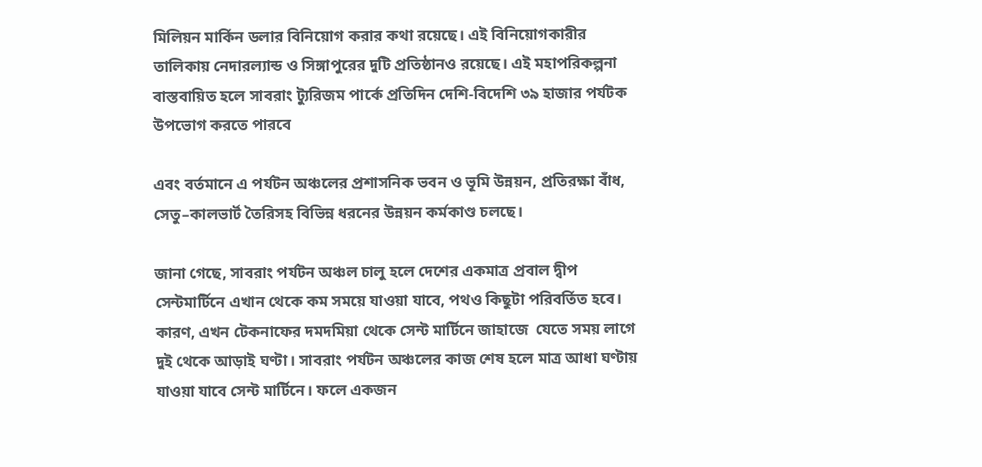মিলিয়ন মার্কিন ডলার বিনিয়োগ করার কথা রয়েছে। এই বিনিয়োগকারীর তালিকায় নেদারল্যান্ড ও সিঙ্গাপুরের দুটি প্রতিষ্ঠানও রয়েছে। এই মহাপরিকল্পনা বাস্তবায়িত হলে সাবরাং ট্যুরিজম পার্কে প্রতিদিন দেশি-বিদেশি ৩৯ হাজার পর্যটক উপভোগ করতে পারবে

এবং বর্তমানে এ পর্যটন অঞ্চলের প্রশাসনিক ভবন ও ভূমি উন্নয়ন, প্রতিরক্ষা বাঁধ, সেতু–কালভার্ট তৈরিসহ বিভিন্ন ধরনের উন্নয়ন কর্মকাণ্ড চলছে।

জানা গেছে, সাবরাং পর্যটন অঞ্চল চালু হলে দেশের একমাত্র প্রবাল দ্বীপ সেন্টমার্টিনে এখান থেকে কম সময়ে যাওয়া যাবে, পথও কিছুটা পরিবর্তিত হবে। কারণ, এখন টেকনাফের দমদমিয়া থেকে সেন্ট মার্টিনে জাহাজে  যেতে সময় লাগে দুই থেকে আড়াই ঘণ্টা। সাবরাং পর্যটন অঞ্চলের কাজ শেষ হলে মাত্র আধা ঘণ্টায় যাওয়া যাবে সেন্ট মার্টিনে। ফলে একজন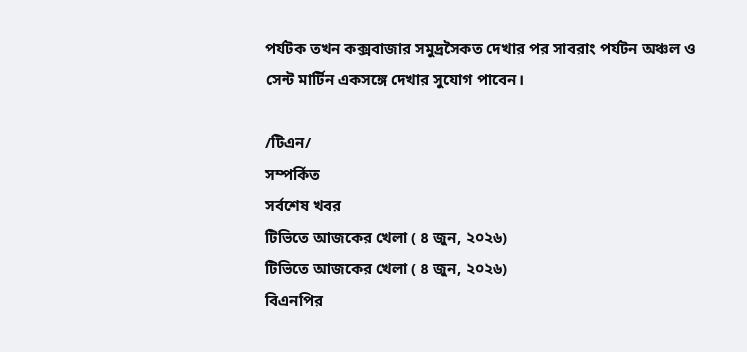পর্যটক তখন কক্সবাজার সমুদ্রসৈকত দেখার পর সাবরাং পর্যটন অঞ্চল ও সেন্ট মার্টিন একসঙ্গে দেখার সুযোগ পাবেন।

/টিএন/
সম্পর্কিত
সর্বশেষ খবর
টিভিতে আজকের খেলা ( ৪ জুন, ২০২৬)
টিভিতে আজকের খেলা ( ৪ জুন, ২০২৬)
বিএনপির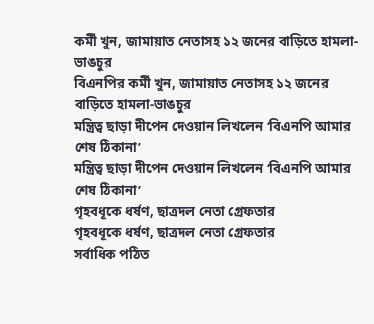কর্মী খুন, জামায়াত নেতাসহ ১২ জনের বাড়িতে হামলা-ভাঙচুর
বিএনপির কর্মী খুন, জামায়াত নেতাসহ ১২ জনের বাড়িতে হামলা-ভাঙচুর
মন্ত্রিত্ব ছাড়া দীপেন দেওয়ান লিখলেন ‘বিএনপি আমার শেষ ঠিকানা’
মন্ত্রিত্ব ছাড়া দীপেন দেওয়ান লিখলেন ‘বিএনপি আমার শেষ ঠিকানা’
গৃহবধূকে ধর্ষণ, ছাত্রদল নেতা গ্রেফতার
গৃহবধূকে ধর্ষণ, ছাত্রদল নেতা গ্রেফতার
সর্বাধিক পঠিত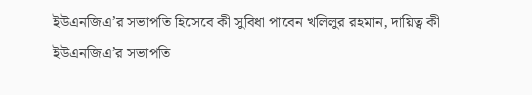ইউএনজিএ’র সভাপতি হিসেবে কী সুবিধা পাবেন খলিলুর রহমান, দায়িত্ব কী
ইউএনজিএ’র সভাপতি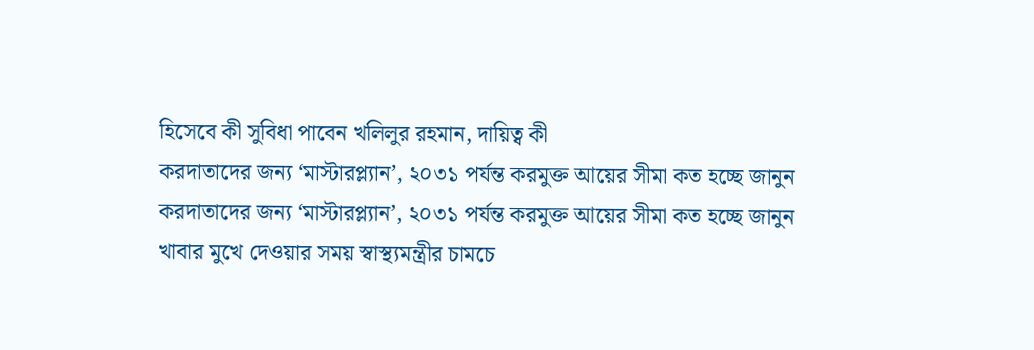হিসেবে কী সুবিধা পাবেন খলিলুর রহমান, দায়িত্ব কী
করদাতাদের জন্য ‘মাস্টারপ্ল্যান’, ২০৩১ পর্যন্ত করমুক্ত আয়ের সীমা কত হচ্ছে জানুন
করদাতাদের জন্য ‘মাস্টারপ্ল্যান’, ২০৩১ পর্যন্ত করমুক্ত আয়ের সীমা কত হচ্ছে জানুন
খাবার মুখে দেওয়ার সময় স্বাস্থ্যমন্ত্রীর চামচে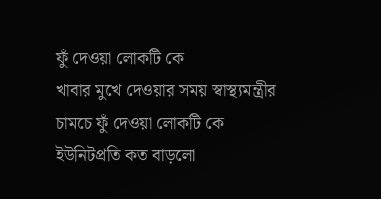ফুঁ দেওয়া লোকটি কে
খাবার মুখে দেওয়ার সময় স্বাস্থ্যমন্ত্রীর চামচে ফুঁ দেওয়া লোকটি কে
ইউনিটপ্রতি কত বাড়লো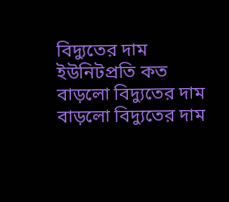বিদ্যুতের দাম
ইউনিটপ্রতি কত বাড়লো বিদ্যুতের দাম
বাড়লো বিদ্যুতের দাম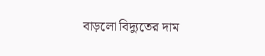বাড়লো বিদ্যুতের দাম